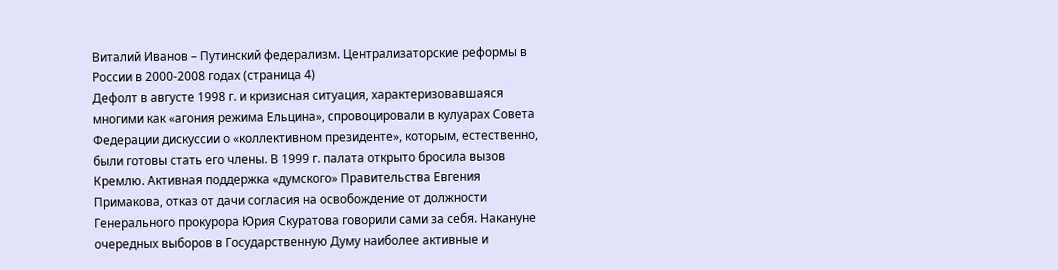Виталий Иванов – Путинский федерализм. Централизаторские реформы в России в 2000-2008 годах (страница 4)
Дефолт в августе 1998 г. и кризисная ситуация, характеризовавшаяся многими как «агония режима Ельцина», спровоцировали в кулуарах Совета Федерации дискуссии о «коллективном президенте», которым, естественно, были готовы стать его члены. В 1999 г. палата открыто бросила вызов Кремлю. Активная поддержка «думского» Правительства Евгения Примакова, отказ от дачи согласия на освобождение от должности Генерального прокурора Юрия Скуратова говорили сами за себя. Накануне очередных выборов в Государственную Думу наиболее активные и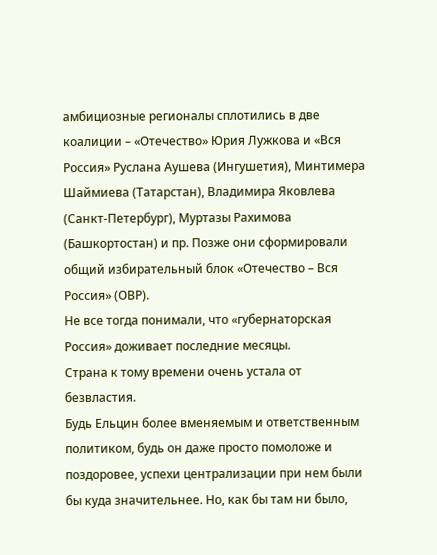амбициозные регионалы сплотились в две коалиции – «Отечество» Юрия Лужкова и «Вся Россия» Руслана Аушева (Ингушетия), Минтимера Шаймиева (Татарстан), Владимира Яковлева (Санкт-Петербург), Муртазы Рахимова (Башкортостан) и пр. Позже они сформировали общий избирательный блок «Отечество – Вся Россия» (ОВР).
Не все тогда понимали, что «губернаторская Россия» доживает последние месяцы.
Страна к тому времени очень устала от безвластия.
Будь Ельцин более вменяемым и ответственным политиком, будь он даже просто помоложе и поздоровее, успехи централизации при нем были бы куда значительнее. Но, как бы там ни было,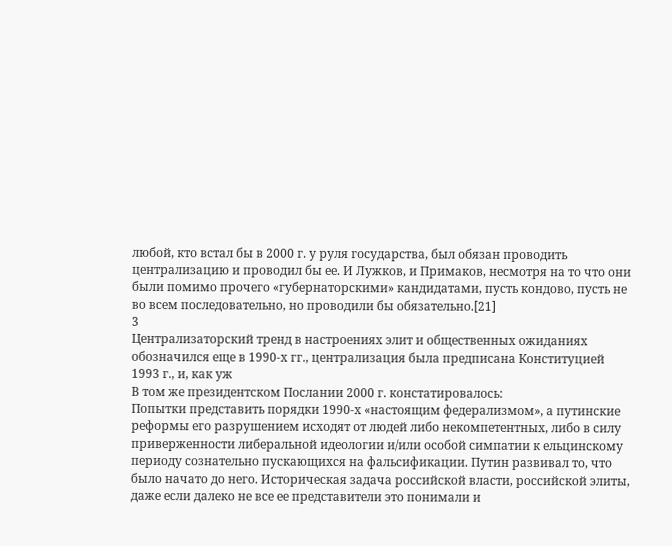любой, кто встал бы в 2000 г. у руля государства, был обязан проводить централизацию и проводил бы ее. И Лужков, и Примаков, несмотря на то что они были помимо прочего «губернаторскими» кандидатами, пусть кондово, пусть не во всем последовательно, но проводили бы обязательно.[21]
3
Централизаторский тренд в настроениях элит и общественных ожиданиях обозначился еще в 1990-х гг., централизация была предписана Конституцией 1993 г., и, как уж
В том же президентском Послании 2000 г. констатировалось:
Попытки представить порядки 1990-х «настоящим федерализмом», а путинские реформы его разрушением исходят от людей либо некомпетентных, либо в силу приверженности либеральной идеологии и/или особой симпатии к ельцинскому периоду сознательно пускающихся на фальсификации. Путин развивал то, что было начато до него. Историческая задача российской власти, российской элиты, даже если далеко не все ее представители это понимали и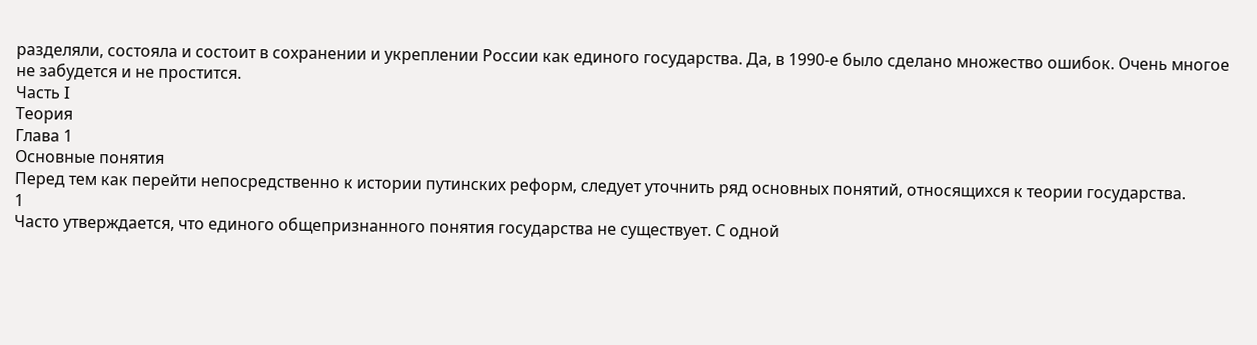разделяли, состояла и состоит в сохранении и укреплении России как единого государства. Да, в 1990-е было сделано множество ошибок. Очень многое не забудется и не простится.
Часть I
Теория
Глава 1
Основные понятия
Перед тем как перейти непосредственно к истории путинских реформ, следует уточнить ряд основных понятий, относящихся к теории государства.
1
Часто утверждается, что единого общепризнанного понятия государства не существует. С одной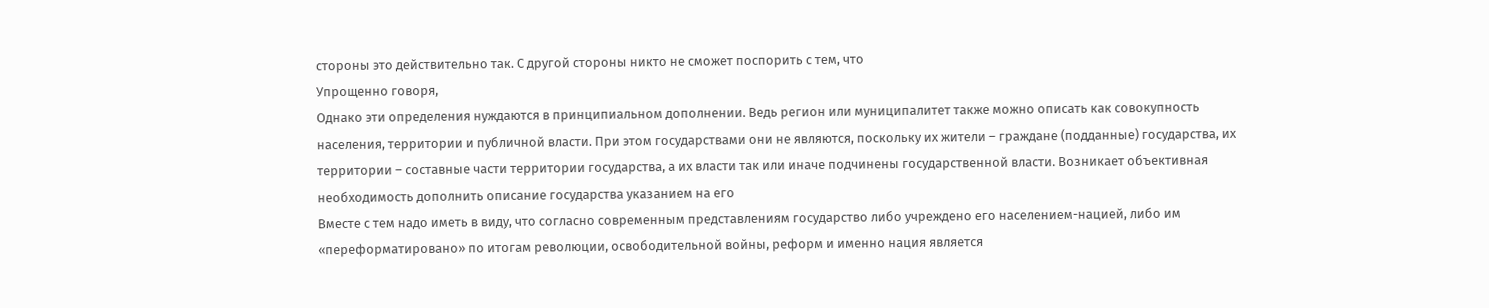стороны это действительно так. С другой стороны никто не сможет поспорить с тем, что
Упрощенно говоря,
Однако эти определения нуждаются в принципиальном дополнении. Ведь регион или муниципалитет также можно описать как совокупность населения, территории и публичной власти. При этом государствами они не являются, поскольку их жители – граждане (подданные) государства, их территории – составные части территории государства, а их власти так или иначе подчинены государственной власти. Возникает объективная необходимость дополнить описание государства указанием на его
Вместе с тем надо иметь в виду, что согласно современным представлениям государство либо учреждено его населением-нацией, либо им «переформатировано» по итогам революции, освободительной войны, реформ и именно нация является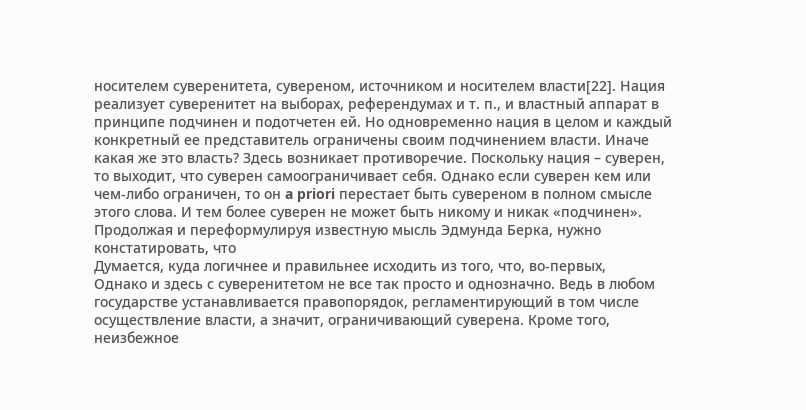носителем суверенитета, сувереном, источником и носителем власти[22]. Нация реализует суверенитет на выборах, референдумах и т. п., и властный аппарат в принципе подчинен и подотчетен ей. Но одновременно нация в целом и каждый конкретный ее представитель ограничены своим подчинением власти. Иначе какая же это власть? Здесь возникает противоречие. Поскольку нация – суверен, то выходит, что суверен самоограничивает себя. Однако если суверен кем или чем-либо ограничен, то он a priori перестает быть сувереном в полном смысле этого слова. И тем более суверен не может быть никому и никак «подчинен». Продолжая и переформулируя известную мысль Эдмунда Берка, нужно констатировать, что
Думается, куда логичнее и правильнее исходить из того, что, во-первых,
Однако и здесь с суверенитетом не все так просто и однозначно. Ведь в любом государстве устанавливается правопорядок, регламентирующий в том числе осуществление власти, а значит, ограничивающий суверена. Кроме того, неизбежное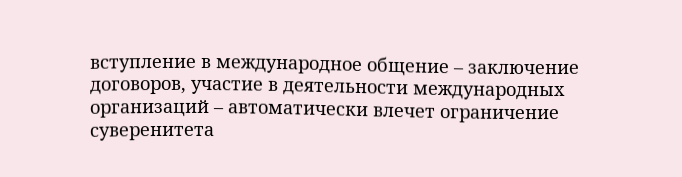вступление в международное общение – заключение договоров, участие в деятельности международных организаций – автоматически влечет ограничение суверенитета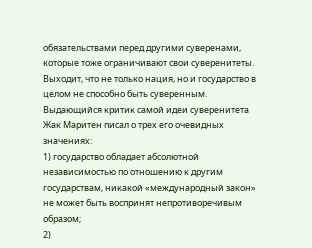обязательствами перед другими суверенами, которые тоже ограничивают свои суверенитеты. Выходит, что не только нация, но и государство в целом не способно быть суверенным.
Выдающийся критик самой идеи суверенитета Жак Маритен писал о трех его очевидных значениях:
1) государство обладает абсолютной независимостью по отношению к другим государствам, никакой «международный закон» не может быть воспринят непротиворечивым образом;
2)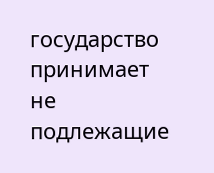государство принимает не подлежащие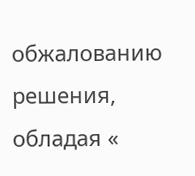обжалованию решения, обладая «